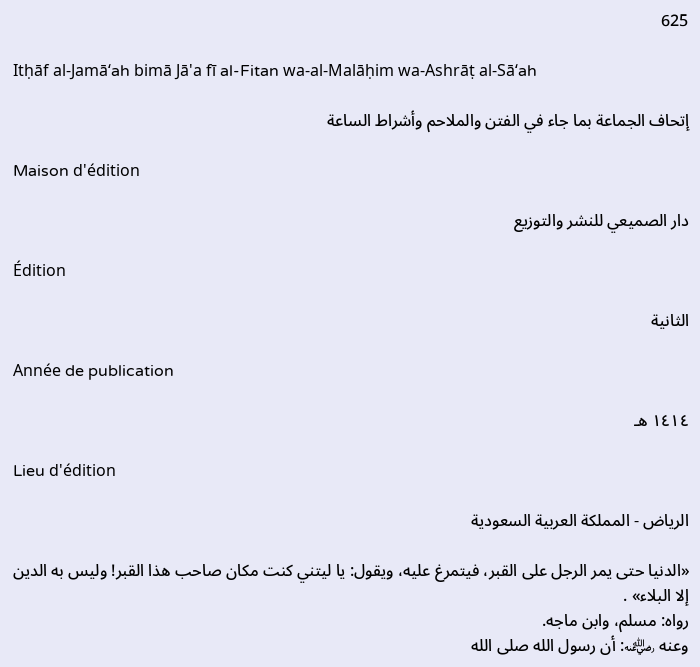625

Itḥāf al-Jamāʻah bimā Jā'a fī al-Fitan wa-al-Malāḥim wa-Ashrāṭ al-Sā‘ah

إتحاف الجماعة بما جاء في الفتن والملاحم وأشراط الساعة

Maison d'édition

دار الصميعي للنشر والتوزيع

Édition

الثانية

Année de publication

١٤١٤ هـ

Lieu d'édition

الرياض - المملكة العربية السعودية

«الدنيا حتى يمر الرجل على القبر، فيتمرغ عليه، ويقول: يا ليتني كنت مكان صاحب هذا القبر! وليس به الدين إلا البلاء» .
رواه: مسلم، وابن ماجه.
وعنه ﵁: أن رسول الله صلى الله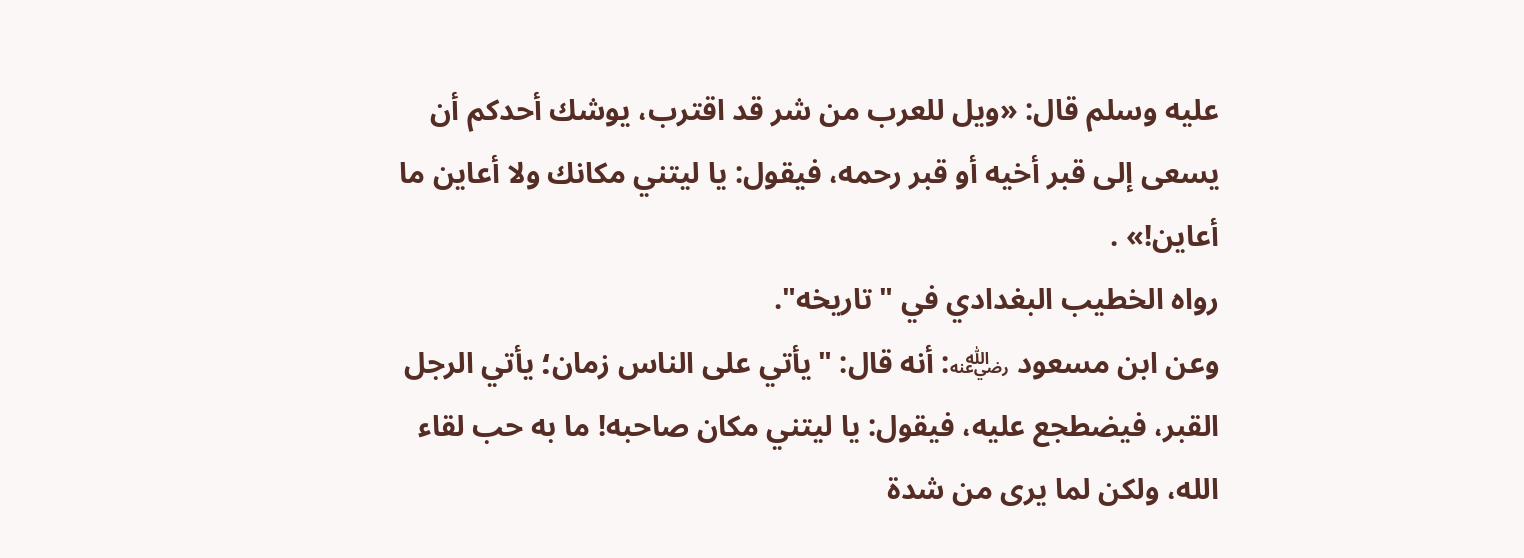عليه وسلم قال: «ويل للعرب من شر قد اقترب، يوشك أحدكم أن يسعى إلى قبر أخيه أو قبر رحمه، فيقول: يا ليتني مكانك ولا أعاين ما أعاين!» .
رواه الخطيب البغدادي في "تاريخه".
وعن ابن مسعود ﵁: أنه قال: "يأتي على الناس زمان؛ يأتي الرجل القبر، فيضطجع عليه، فيقول: يا ليتني مكان صاحبه! ما به حب لقاء الله، ولكن لما يرى من شدة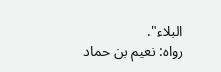البلاء".
رواه: نعيم بن حماد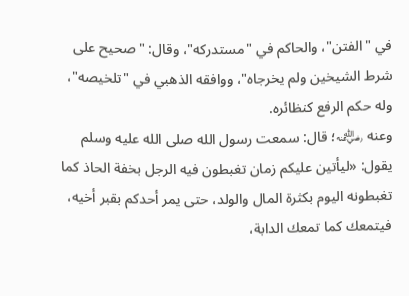في "الفتن"، والحاكم في "مستدركه"، وقال: "صحيح على شرط الشيخين ولم يخرجاه"، ووافقه الذهبي في "تلخيصه"، وله حكم الرفع كنظائره.
وعنه ﵁؛ قال: سمعت رسول الله صلى الله عليه وسلم يقول: «ليأتين عليكم زمان تغبطون فيه الرجل بخفة الحاذ كما تغبطونه اليوم بكثرة المال والولد، حتى يمر أحدكم بقبر أخيه، فيتمعك كما تمعك الدابة،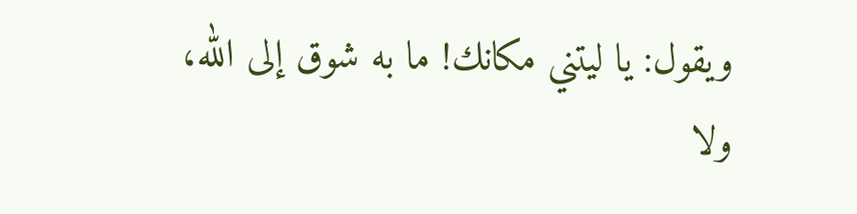ويقول: يا ليتني مكانك! ما به شوق إلى الله، ولا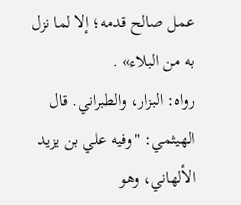عمل صالح قدمه؛ إلا لما نزل به من البلاء» .
رواه: البزار، والطبراني. قال الهيثمي: "وفيه علي بن يزيد الألهاني، وهو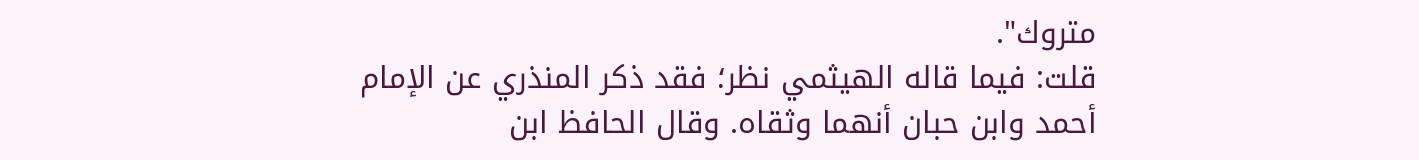متروك".
قلت: فيما قاله الهيثمي نظر؛ فقد ذكر المنذري عن الإمام أحمد وابن حبان أنهما وثقاه. وقال الحافظ ابن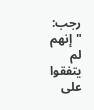رجب: "إنهم لم يتفقوا على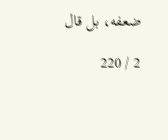ضعفه، بل قال

2 / 220